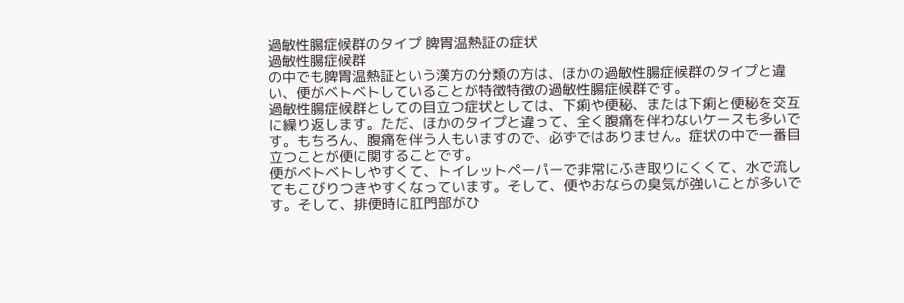過敏性腸症候群のタイプ 脾胃温熱証の症状
過敏性腸症候群
の中でも脾胃温熱証という漢方の分類の方は、ほかの過敏性腸症候群のタイプと違い、便がベトベトしていることが特徴特徴の過敏性腸症候群です。
過敏性腸症候群としての目立つ症状としては、下痢や便秘、または下痢と便秘を交互に繰り返します。ただ、ほかのタイプと違って、全く腹痛を伴わないケースも多いです。もちろん、腹痛を伴う人もいますので、必ずではありません。症状の中で一番目立つことが便に関することです。
便がベトベトしやすくて、トイレットペーパーで非常にふき取りにくくて、水で流してもこびりつきやすくなっています。そして、便やおならの臭気が強いことが多いです。そして、排便時に肛門部がひ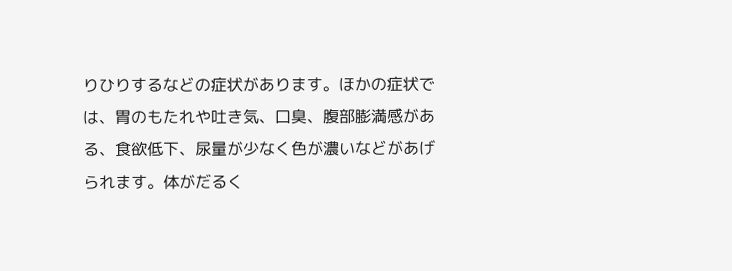りひりするなどの症状があります。ほかの症状では、胃のもたれや吐き気、口臭、腹部膨満感がある、食欲低下、尿量が少なく色が濃いなどがあげられます。体がだるく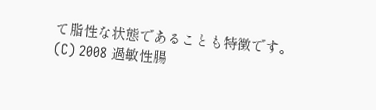て脂性な状態であることも特徴です。
(C) 2008 過敏性腸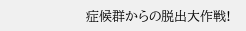症候群からの脱出大作戦!